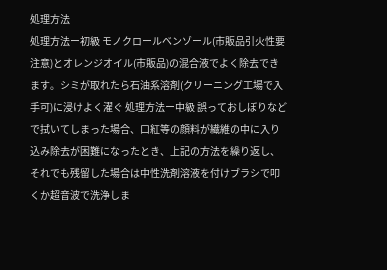処理方法
処理方法ー初級 モノクロールベンゾール(市販品引火性要注意)とオレンジオイル(市販品)の混合液でよく除去できます。シミが取れたら石油系溶剤(クリーニング工場で入手可)に浸けよく濯ぐ 処理方法ー中級 誤っておしぼりなどで拭いてしまった場合、口紅等の顔料が繊維の中に入り込み除去が困難になったとき、上記の方法を繰り返し、それでも残留した場合は中性洗剤溶液を付けブラシで叩くか超音波で洗浄しま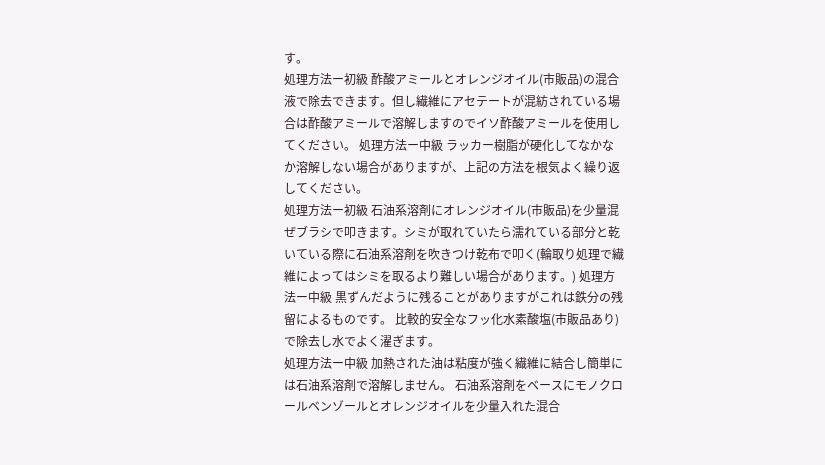す。
処理方法ー初級 酢酸アミールとオレンジオイル(市販品)の混合液で除去できます。但し繊維にアセテートが混紡されている場合は酢酸アミールで溶解しますのでイソ酢酸アミールを使用してください。 処理方法ー中級 ラッカー樹脂が硬化してなかなか溶解しない場合がありますが、上記の方法を根気よく繰り返してください。
処理方法ー初級 石油系溶剤にオレンジオイル(市販品)を少量混ぜブラシで叩きます。シミが取れていたら濡れている部分と乾いている際に石油系溶剤を吹きつけ乾布で叩く(輪取り処理で繊維によってはシミを取るより難しい場合があります。) 処理方法ー中級 黒ずんだように残ることがありますがこれは鉄分の残留によるものです。 比較的安全なフッ化水素酸塩(市販品あり)で除去し水でよく濯ぎます。
処理方法ー中級 加熱された油は粘度が強く繊維に結合し簡単には石油系溶剤で溶解しません。 石油系溶剤をベースにモノクロールベンゾールとオレンジオイルを少量入れた混合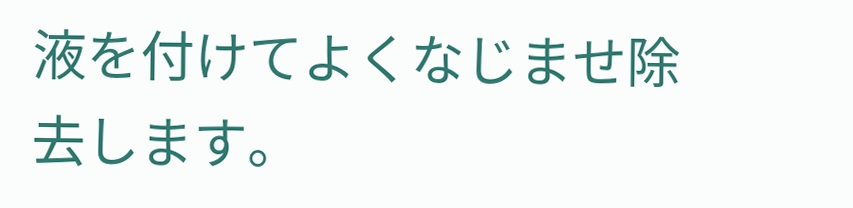液を付けてよくなじませ除去します。